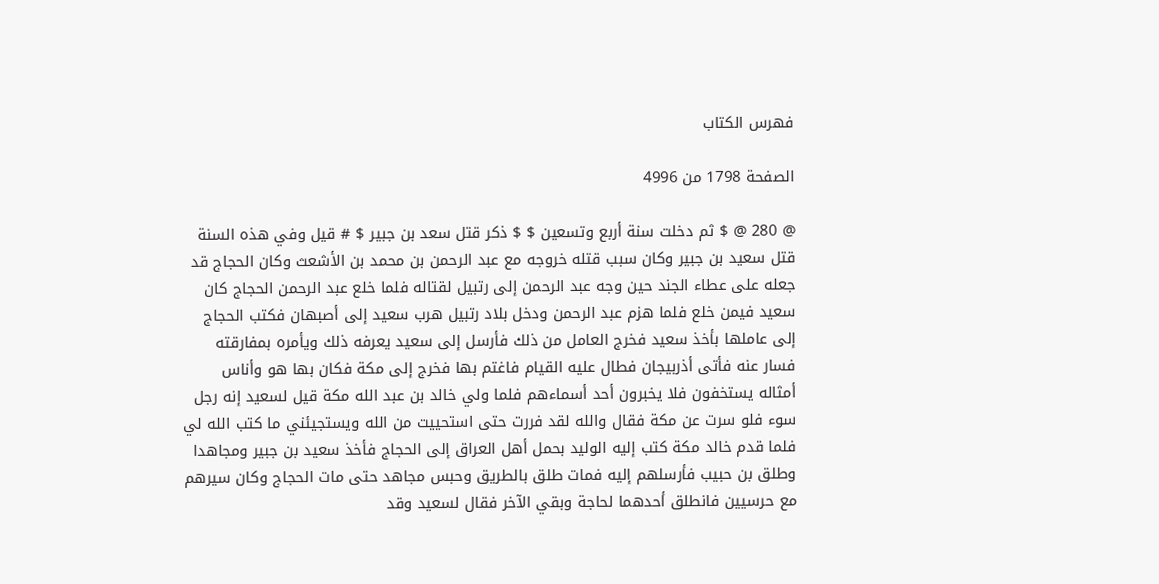فهرس الكتاب

الصفحة 1798 من 4996

@ 280 @ $ ثم دخلت سنة أربع وتسعين $ $ ذكر قتل سعد بن جبير $ # قيل وفي هذه السنة قتل سعيد بن جبير وكان سبب قتله خروجه مع عبد الرحمن بن محمد بن الأشعث وكان الحجاج قد جعله على عطاء الجند حين وجه عبد الرحمن إلى رتبيل لقتاله فلما خلع عبد الرحمن الحجاج كان سعيد فيمن خلع فلما هزم عبد الرحمن ودخل بلاد رتبيل هرب سعيد إلى أصبهان فكتب الحجاج إلى عاملها بأخذ سعيد فخرج العامل من ذلك فأرسل إلى سعيد يعرفه ذلك ويأمره بمفارقته فسار عنه فأتى أذربيجان فطال عليه القيام فاغتم بها فخرج إلى مكة فكان بها هو وأناس أمثاله يستخفون فلا يخبرون أحد أسماءهم فلما ولي خالد بن عبد الله مكة قيل لسعيد إنه رجل سوء فلو سرت عن مكة فقال والله لقد فررت حتى استحييت من الله ويستجيئني ما كتب الله لي فلما قدم خالد مكة كتب إليه الوليد بحمل أهل العراق إلى الحجاج فأخذ سعيد بن جبير ومجاهدا وطلق بن حبيب فأرسلهم إليه فمات طلق بالطريق وحبس مجاهد حتى مات الحجاج وكان سيرهم مع حرسيين فانطلق أحدهما لحاجة وبقي الآخر فقال لسعيد وقد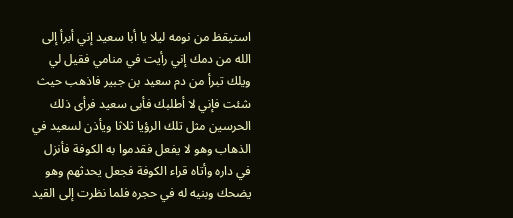استيقظ من نومه ليلا يا أبا سعيد إني أبرأ إلى الله من دمك إني رأيت في منامي فقيل لي ويلك تبرأ من دم سعيد بن جبير فاذهب حيث شئت فإني لا أطلبك فأبى سعيد فرأى ذلك الحرسين مثل تلك الرؤيا ثلاثا ويأذن لسعيد في الذهاب وهو لا يفعل فقدموا به الكوفة فأنزل في داره وأتاه قراء الكوفة فجعل يحدثهم وهو يضحك وبنيه له في حجره فلما نظرت إلى القيد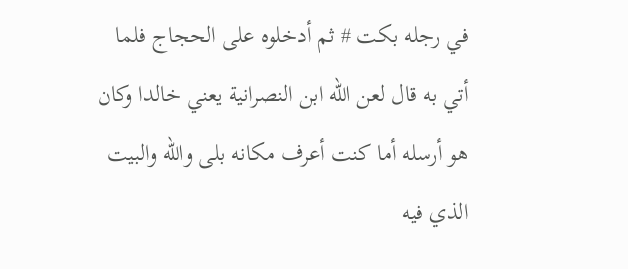في رجله بكت # ثم أدخلوه على الحجاج فلما أتي به قال لعن الله ابن النصرانية يعني خالدا وكان هو أرسله أما كنت أعرف مكانه بلى والله والبيت الذي فيه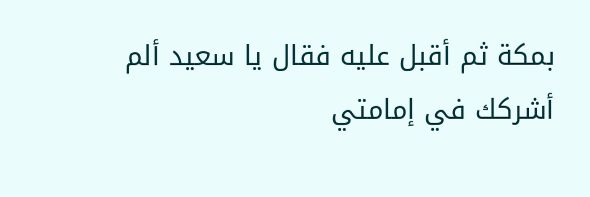بمكة ثم أقبل عليه فقال يا سعيد ألم أشركك في إمامتي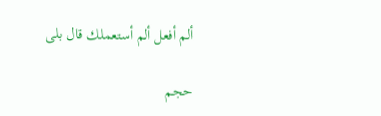ألم أفعل ألم أستعملك قال بلى

حجم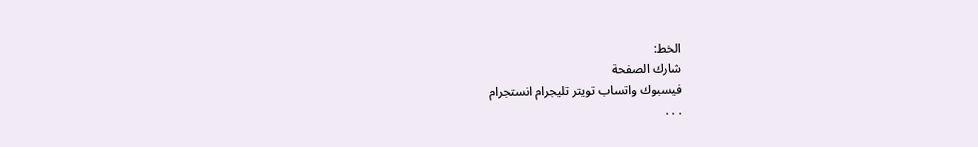الخط:
شارك الصفحة
فيسبوك واتساب تويتر تليجرام انستجرام
. . .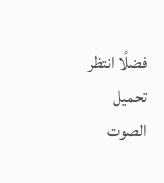فضلًا انتظر تحميل الصوت